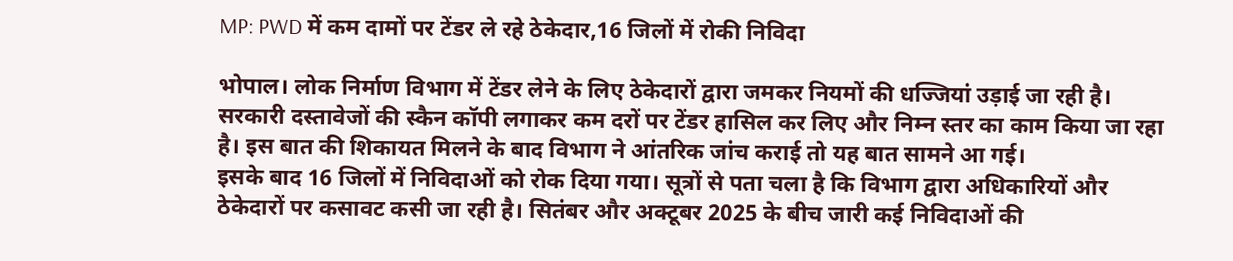MP: PWD में कम दामों पर टेंडर ले रहे ठेकेदार,16 जिलों में रोकी निविदा

भोपाल। लोक निर्माण विभाग में टेंडर लेने के लिए ठेकेदारों द्वारा जमकर नियमों की धज्जियां उड़ाई जा रही है। सरकारी दस्तावेजों की स्कैन कॉपी लगाकर कम दरों पर टेंडर हासिल कर लिए और निम्न स्तर का काम किया जा रहा है। इस बात की शिकायत मिलने के बाद विभाग ने आंतरिक जांच कराई तो यह बात सामने आ गई।
इसके बाद 16 जिलों में निविदाओं को रोक दिया गया। सूत्रों से पता चला है कि विभाग द्वारा अधिकारियों और ठेकेदारों पर कसावट कसी जा रही है। सितंबर और अक्टूबर 2025 के बीच जारी कई निविदाओं की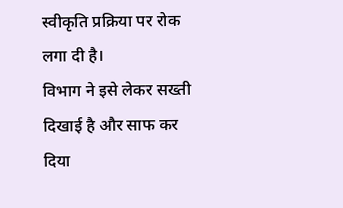स्वीकृति प्रक्रिया पर रोक लगा दी है।
विभाग ने इसे लेकर सख्ती दिखाई है और साफ कर दिया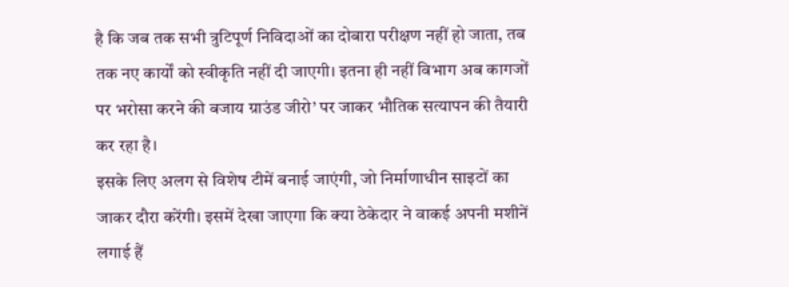है कि जब तक सभी त्रुटिपूर्ण निविदाओं का दोबारा परीक्षण नहीं हो जाता, तब तक नए कार्यों को स्वीकृति नहीं दी जाएगी। इतना ही नहीं विभाग अब कागजों पर भरोसा करने की बजाय ग्राउंड जीरो’ पर जाकर भौतिक सत्यापन की तैयारी कर रहा है।
इसके लिए अलग से विशेष टीमें बनाई जाएंगी, जो निर्माणाधीन साइटों का जाकर दौरा करेंगी। इसमें देखा जाएगा कि क्या ठेकेदार ने वाकई अपनी मशीनें लगाई हैं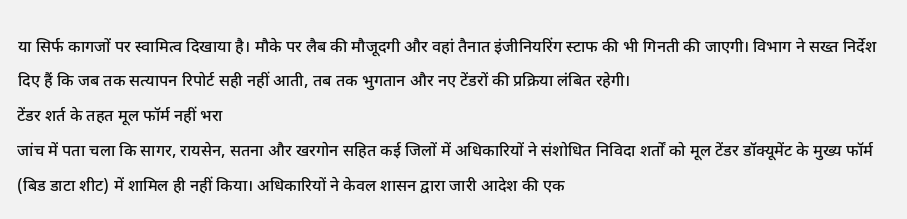या सिर्फ कागजों पर स्वामित्व दिखाया है। मौके पर लैब की मौजूदगी और वहां तैनात इंजीनियरिंग स्टाफ की भी गिनती की जाएगी। विभाग ने सख्त निर्देश दिए हैं कि जब तक सत्यापन रिपोर्ट सही नहीं आती, तब तक भुगतान और नए टेंडरों की प्रक्रिया लंबित रहेगी।
टेंडर शर्त के तहत मूल फॉर्म नहीं भरा
जांच में पता चला कि सागर, रायसेन, सतना और खरगोन सहित कई जिलों में अधिकारियों ने संशोधित निविदा शर्तों को मूल टेंडर डॉक्यूमेंट के मुख्य फॉर्म (बिड डाटा शीट) में शामिल ही नहीं किया। अधिकारियों ने केवल शासन द्वारा जारी आदेश की एक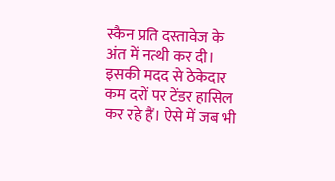स्कैन प्रति दस्तावेज के अंत में नत्थी कर दी। इसकी मदद से ठेकेदार कम दरों पर टेंडर हासिल कर रहे हैं। ऐसे में जब भी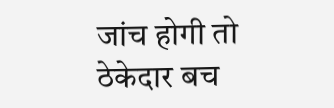जांच होगी तो ठेकेदार बच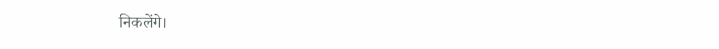निकलेंगे।